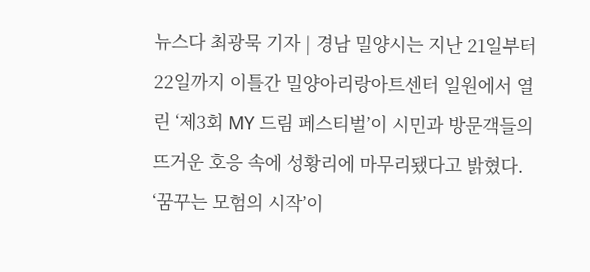뉴스다 최광묵 기자 | 경남 밀양시는 지난 21일부터 22일까지 이틀간 밀양아리랑아트센터 일원에서 열린 ‘제3회 MY 드림 페스티벌’이 시민과 방문객들의 뜨거운 호응 속에 성황리에 마무리됐다고 밝혔다.
‘꿈꾸는 모험의 시작’이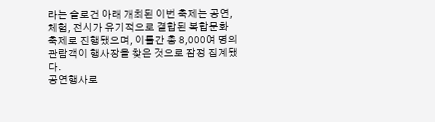라는 슬로건 아래 개최된 이번 축제는 공연, 체험, 전시가 유기적으로 결합된 복합문화축제로 진행됐으며, 이틀간 총 8,000여 명의 관람객이 행사장을 찾은 것으로 잠정 집계됐다.
공연행사로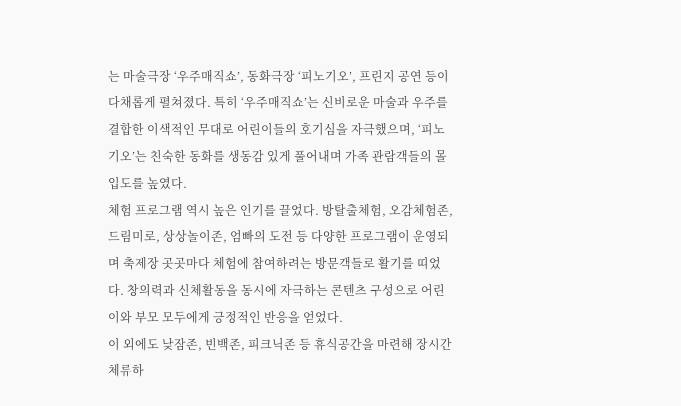는 마술극장 ‘우주매직쇼’, 동화극장 ‘피노기오’, 프린지 공연 등이 다채롭게 펼쳐졌다. 특히 ‘우주매직쇼’는 신비로운 마술과 우주를 결합한 이색적인 무대로 어린이들의 호기심을 자극했으며, ‘피노기오’는 친숙한 동화를 생동감 있게 풀어내며 가족 관람객들의 몰입도를 높였다.
체험 프로그램 역시 높은 인기를 끌었다. 방탈출체험, 오감체험존, 드림미로, 상상놀이존, 엄빠의 도전 등 다양한 프로그램이 운영되며 축제장 곳곳마다 체험에 참여하려는 방문객들로 활기를 띠었다. 창의력과 신체활동을 동시에 자극하는 콘텐츠 구성으로 어린이와 부모 모두에게 긍정적인 반응을 얻었다.
이 외에도 낮잠존, 빈백존, 피크닉존 등 휴식공간을 마련해 장시간 체류하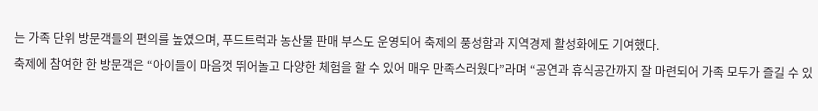는 가족 단위 방문객들의 편의를 높였으며, 푸드트럭과 농산물 판매 부스도 운영되어 축제의 풍성함과 지역경제 활성화에도 기여했다.
축제에 참여한 한 방문객은 “아이들이 마음껏 뛰어놀고 다양한 체험을 할 수 있어 매우 만족스러웠다”라며 “공연과 휴식공간까지 잘 마련되어 가족 모두가 즐길 수 있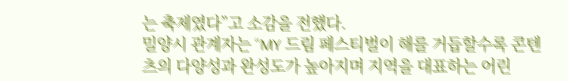는 축제였다”고 소감을 전했다.
밀양시 관계자는 “MY 드림 페스티벌이 해를 거듭할수록 콘텐츠의 다양성과 완성도가 높아지며 지역을 대표하는 어린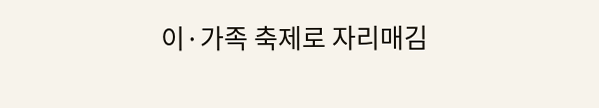이·가족 축제로 자리매김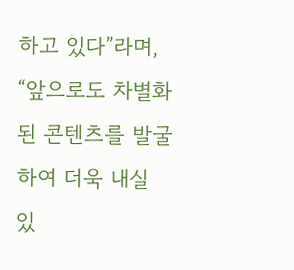하고 있다”라며, “앞으로도 차별화된 콘텐츠를 발굴하여 더욱 내실 있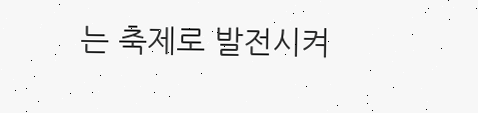는 축제로 발전시켜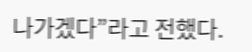나가겠다”라고 전했다.